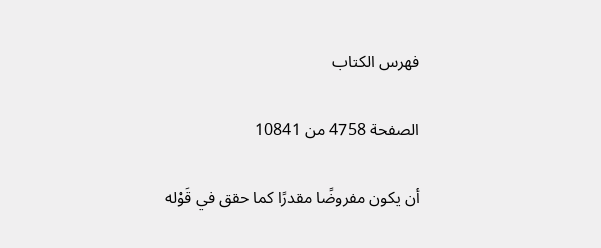فهرس الكتاب

الصفحة 4758 من 10841

أن يكون مفروضًا مقدرًا كما حقق في قَوْله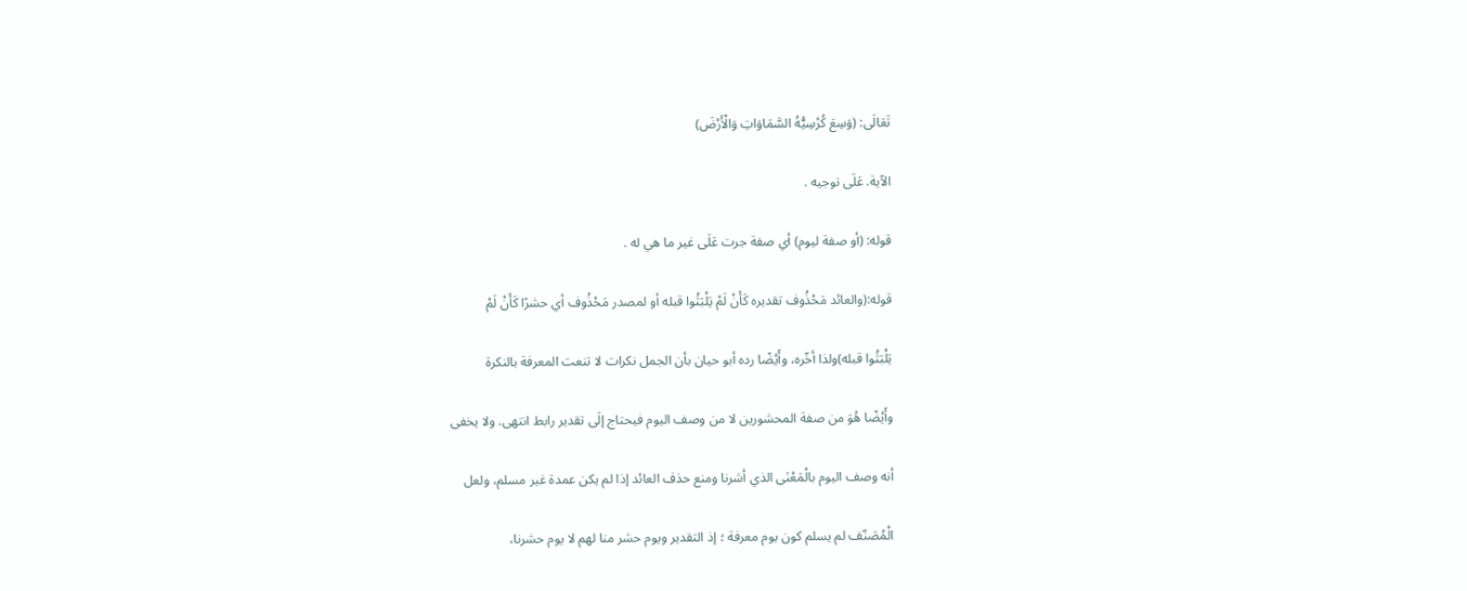تَعَالَى: (وَسِعَ كُرْسِيُّهُ السَّمَاوَاتِ وَالْأَرْضَ)

الآية. عَلَى توجيه .

قوله: (أو صفة ليوم) أي صفة جرت عَلَى غير ما هي له .

قوله:(والعائد مَحْذُوف تقديره كَأَنْ لَمْ يَلْبَثُوا قبله أو لمصدر مَحْذُوف أي حشرًا كَأَنْ لَمْ

يَلْبَثُوا قبله)ولذا أخّره، وأَيْضًا رده أبو حيان بأن الجمل نكرات لا تنعت المعرفة بالنكرة

وأَيْضًا هُوَ من صفة المحشورين لا من وصف اليوم فيحتاج إلَى تقدير رابط انتهى. ولا يخفى

أنه وصف اليوم بالْمَعْنَى الذي أشرنا ومنع حذف العائد إذا لم يكن عمدة غير مسلم، ولعل

الْمُصَنّف لم يسلم كون يوم معرفة ؛ إذ التقدير ويوم حشر منا لهم لا يوم حشرنا،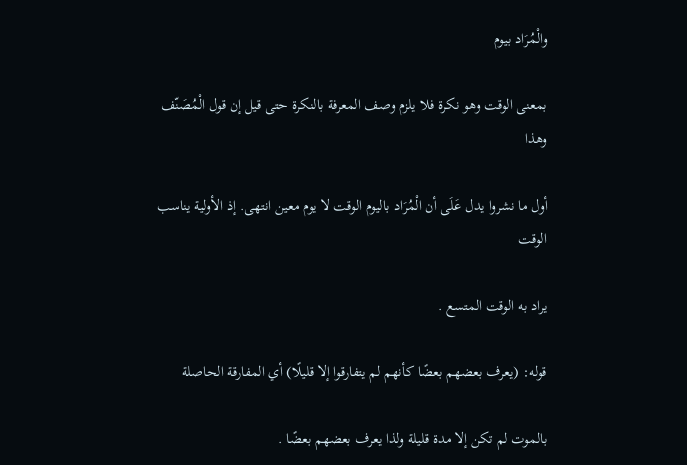والْمُرَاد بيوم

بمعنى الوقت وهو نكرة فلا يلزم وصف المعرفة بالنكرة حتى قيل إن قول الْمُصَنّف وهذا

أول ما نشروا يدل عَلَى أن الْمُرَاد باليوم الوقت لا يوم معين انتهى. إذ الأولية يناسب الوقت

يراد به الوقت المتسع .

قوله: (يعرف بعضهم بعضًا كأنهم لم يتفارقوا إلا قليلًا) أي المفارقة الحاصلة

بالموت لم تكن إلا مدة قليلة ولذا يعرف بعضهم بعضًا .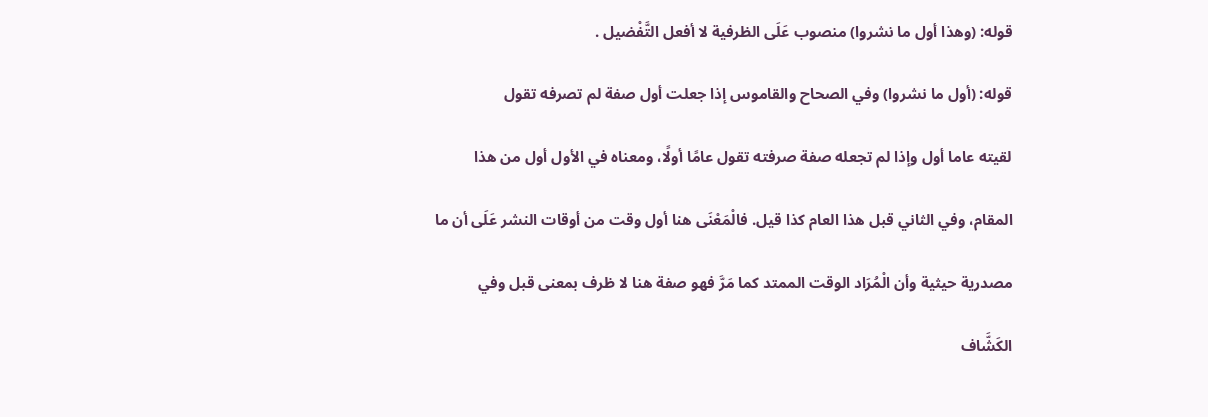قوله: (وهذا أول ما نشروا) منصوب عَلَى الظرفية لا أفعل التَّفْضيل .

قوله: (أول ما نشروا) وفي الصحاح والقاموس إذا جعلت أول صفة لم تصرفه تقول

لقيته عاما أول وإذا لم تجعله صفة صرفته تقول عامًا أولًا، ومعناه في الأول أول من هذا

المقام، وفي الثاني قبل هذا العام كذا قيل. فالْمَعْنَى هنا أول وقت من أوقات النشر عَلَى أن ما

مصدرية حيثية وأن الْمُرَاد الوقت الممتد كما مَرَّ فهو صفة هنا لا ظرف بمعنى قبل وفي

الكَشَّاف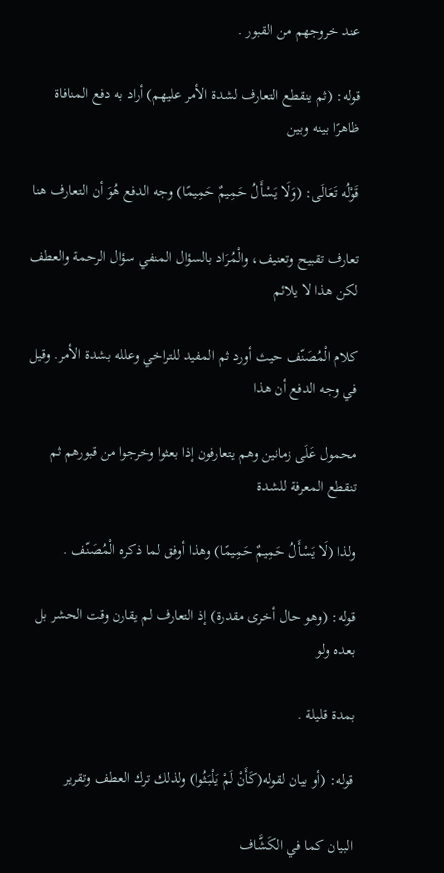عند خروجهم من القبور .

قوله: (ثم ينقطع التعارف لشدة الأمر عليهم) أراد به دفع المنافاة ظاهرًا بينه وبين

قَوْلُه تَعَالَى: (وَلَا يَسْأَلُ حَمِيمٌ حَمِيمًا) وجه الدفع هُوَ أن التعارف هنا

تعارف تقبيح وتعنيف، والْمُرَاد بالسؤال المنفي سؤال الرحمة والعطف لكن هذا لا يلائم

كلام الْمُصَنّف حيث أورد ثم المفيد للتراخي وعلله بشدة الأمر. وقيل في وجه الدفع أن هذا

محمول عَلَى زمانين وهم يتعارفون إذا بعثوا وخرجوا من قبورهم ثم تنقطع المعرفة للشدة

ولذا (لَا يَسْأَلُ حَمِيمٌ حَمِيمًا) وهذا أوفق لما ذكره الْمُصَنّف .

قوله: (وهو حال أخرى مقدرة) إذ التعارف لم يقارن وقت الحشر بل بعده ولو

بمدة قليلة .

قوله: (أو بيان لقوله(كَأَنْ لَمْ يَلْبَثُوا) ولذلك ترك العطف وتقرير

البيان كما في الكَشَّاف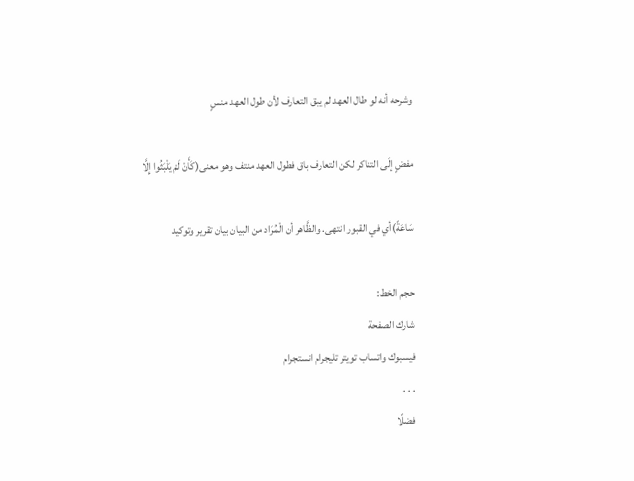وشرحه أنه لو طال العهد لم يبق التعارف لأن طول العهد منسٍ

مفضٍ إلَى التناكر لكن التعارف باق فطول العهد منتف وهو معنى(كَأَنْ لَمْ يَلْبَثُوا إِلَّا

سَاعَةً)أي في القبور انتهى. والظَّاهر أن الْمُرَاد من البيان بيان تقرير وتوكيد

حجم الخط:
شارك الصفحة
فيسبوك واتساب تويتر تليجرام انستجرام
. . .
فضلًا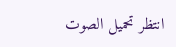انتظر تحميل الصوت